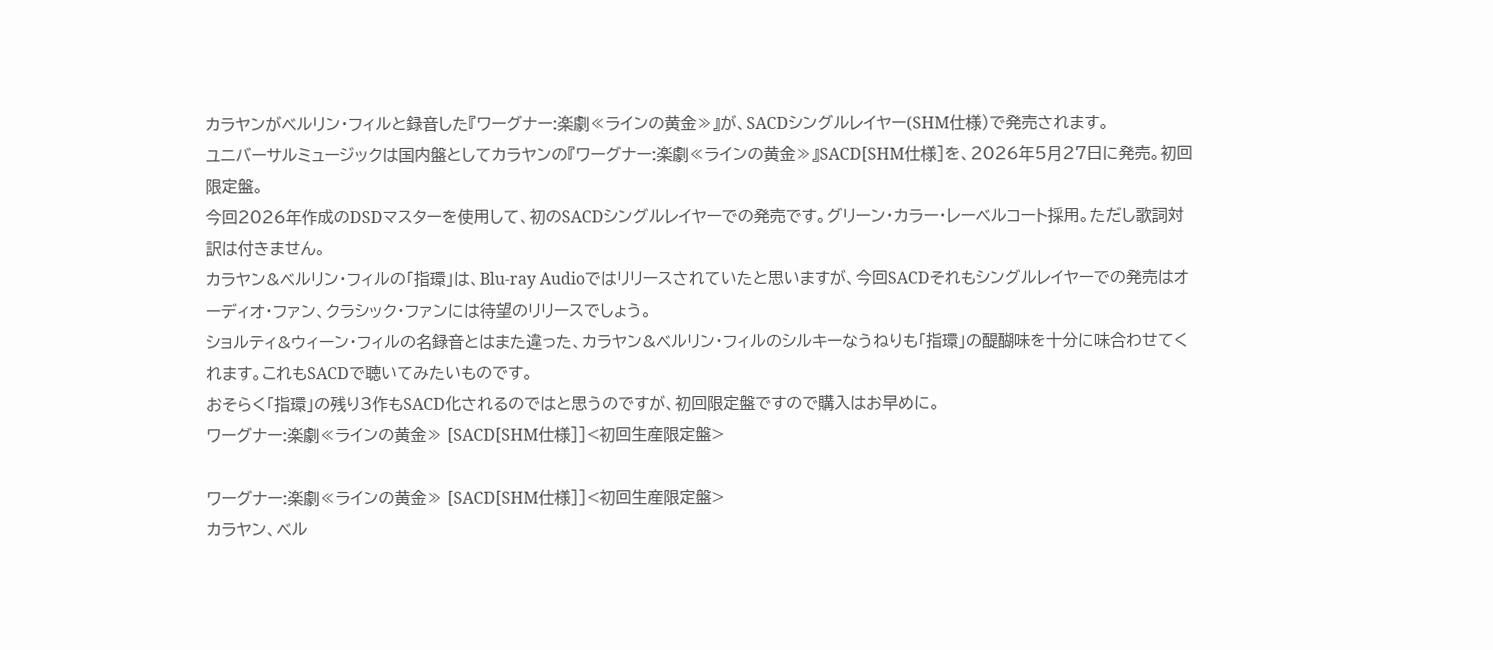カラヤンがベルリン・フィルと録音した『ワーグナー:楽劇≪ラインの黄金≫』が、SACDシングルレイヤー(SHM仕様)で発売されます。
ユニバーサルミュージックは国内盤としてカラヤンの『ワーグナー:楽劇≪ラインの黄金≫』SACD[SHM仕様]を、2026年5月27日に発売。初回限定盤。
今回2026年作成のDSDマスターを使用して、初のSACDシングルレイヤーでの発売です。グリーン・カラー・レーベルコート採用。ただし歌詞対訳は付きません。
カラヤン&ベルリン・フィルの「指環」は、Blu-ray Audioではリリースされていたと思いますが、今回SACDそれもシングルレイヤーでの発売はオーディオ・ファン、クラシック・ファンには待望のリリースでしょう。
ショルティ&ウィーン・フィルの名録音とはまた違った、カラヤン&ベルリン・フィルのシルキーなうねりも「指環」の醍醐味を十分に味合わせてくれます。これもSACDで聴いてみたいものです。
おそらく「指環」の残り3作もSACD化されるのではと思うのですが、初回限定盤ですので購入はお早めに。
ワーグナー:楽劇≪ラインの黄金≫ [SACD[SHM仕様]]<初回生産限定盤>

ワーグナー:楽劇≪ラインの黄金≫ [SACD[SHM仕様]]<初回生産限定盤>
カラヤン、ベル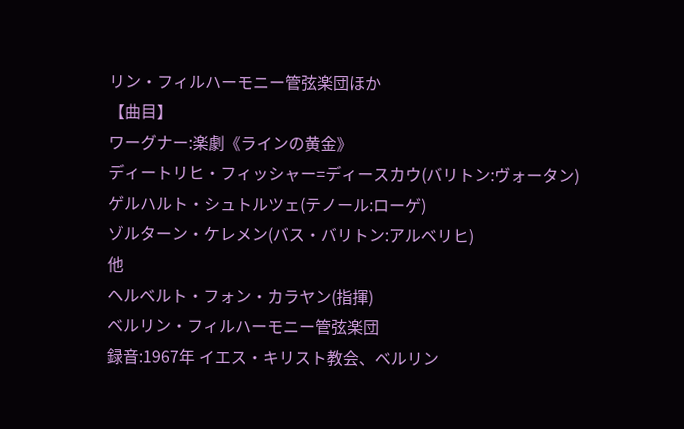リン・フィルハーモニー管弦楽団ほか
【曲目】
ワーグナー:楽劇《ラインの黄金》
ディートリヒ・フィッシャー=ディースカウ(バリトン:ヴォータン)
ゲルハルト・シュトルツェ(テノール:ローゲ)
ゾルターン・ケレメン(バス・バリトン:アルベリヒ)
他
ヘルベルト・フォン・カラヤン(指揮)
ベルリン・フィルハーモニー管弦楽団
録音:1967年 イエス・キリスト教会、ベルリン